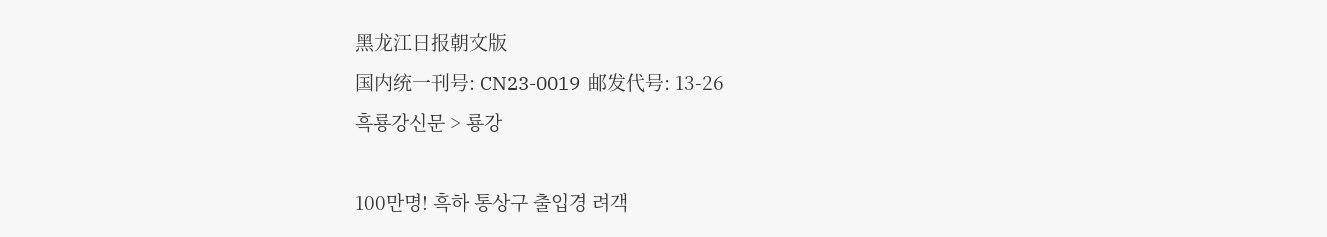黑龙江日报朝文版
国内统一刊号: CN23-0019  邮发代号: 13-26
흑룡강신문 > 룡강

100만명! 흑하 통상구 출입경 려객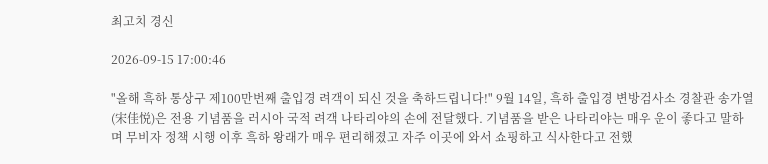최고치 경신

2026-09-15 17:00:46

"올해 흑하 통상구 제100만번째 출입경 려객이 되신 것을 축하드립니다!" 9월 14일, 흑하 출입경 변방검사소 경찰관 송가열(宋佳悦)은 전용 기념품을 러시아 국적 려객 나타리야의 손에 전달했다. 기념품을 받은 나타리야는 매우 운이 좋다고 말하며 무비자 정책 시행 이후 흑하 왕래가 매우 편리해졌고 자주 이곳에 와서 쇼핑하고 식사한다고 전했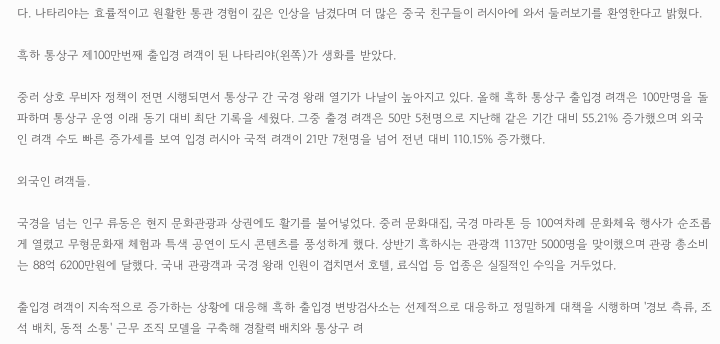다. 나타리야는 효률적이고 원활한 통관 경험이 깊은 인상을 남겼다며 더 많은 중국 친구들이 러시아에 와서 둘러보기를 환영한다고 밝혔다.

흑하 통상구 제100만번째 출입경 려객이 된 나타리야(왼쪽)가 생화를 받았다.

중러 상호 무비자 정책이 전면 시행되면서 통상구 간 국경 왕래 열기가 나날이 높아지고 있다. 올해 흑하 통상구 출입경 려객은 100만명을 돌파하며 통상구 운영 이래 동기 대비 최단 기록을 세웠다. 그중 출경 려객은 50만 5천명으로 지난해 같은 기간 대비 55.21% 증가했으며 외국인 려객 수도 빠른 증가세를 보여 입경 러시아 국적 려객이 21만 7천명을 넘어 전년 대비 110.15% 증가했다.

외국인 려객들.

국경을 넘는 인구 류동은 현지 문화관광과 상권에도 활기를 불어넣었다. 중러 문화대집, 국경 마라톤 등 100여차례 문화체육 행사가 순조롭게 열렸고 무형문화재 체험과 특색 공연이 도시 콘텐츠를 풍성하게 했다. 상반기 흑하시는 관광객 1137만 5000명을 맞이했으며 관광 총소비는 88억 6200만원에 달했다. 국내 관광객과 국경 왕래 인원이 겹치면서 호텔, 료식업 등 업종은 실질적인 수익을 거두었다.

출입경 려객이 지속적으로 증가하는 상황에 대응해 흑하 출입경 변방검사소는 선제적으로 대응하고 정밀하게 대책을 시행하며 '경보 측류, 조석 배치, 동적 소통' 근무 조직 모델을 구축해 경찰력 배치와 통상구 려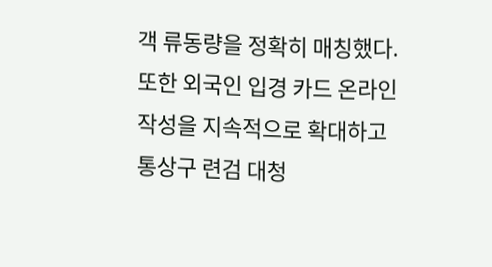객 류동량을 정확히 매칭했다. 또한 외국인 입경 카드 온라인 작성을 지속적으로 확대하고 통상구 련검 대청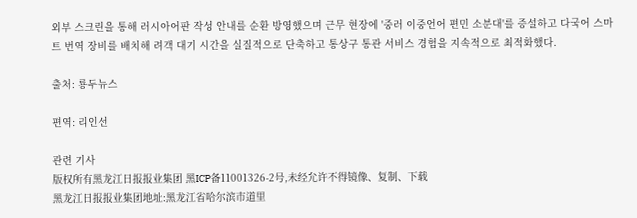외부 스크린을 통해 러시아어판 작성 안내를 순환 방영했으며 근무 현장에 '중러 이중언어 편민 소분대'를 증설하고 다국어 스마트 번역 장비를 배치해 려객 대기 시간을 실질적으로 단축하고 통상구 통관 서비스 경험을 지속적으로 최적화했다.

출처: 룡두뉴스

편역: 리인선

관련 기사
版权所有黑龙江日报报业集团 黑ICP备11001326-2号,未经允许不得镜像、复制、下载
黑龙江日报报业集团地址:黑龙江省哈尔滨市道里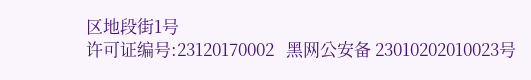区地段街1号
许可证编号:23120170002   黑网公安备 23010202010023号